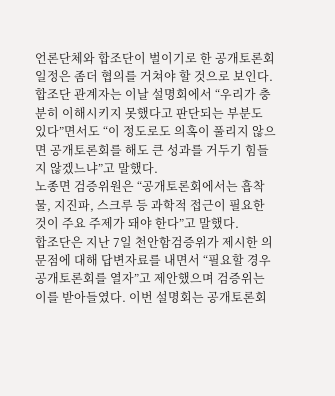언론단체와 합조단이 벌이기로 한 공개토론회 일정은 좀더 협의를 거쳐야 할 것으로 보인다.
합조단 관계자는 이날 설명회에서 “우리가 충분히 이해시키지 못했다고 판단되는 부분도 있다”면서도 “이 정도로도 의혹이 풀리지 않으면 공개토론회를 해도 큰 성과를 거두기 힘들지 않겠느냐”고 말했다.
노종면 검증위원은 “공개토론회에서는 흡착물, 지진파, 스크루 등 과학적 접근이 필요한 것이 주요 주제가 돼야 한다”고 말했다.
합조단은 지난 7일 천안함검증위가 제시한 의문점에 대해 답변자료를 내면서 “필요할 경우 공개토론회를 열자”고 제안했으며 검증위는 이를 받아들였다. 이번 설명회는 공개토론회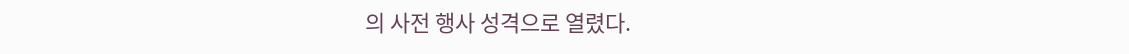의 사전 행사 성격으로 열렸다.